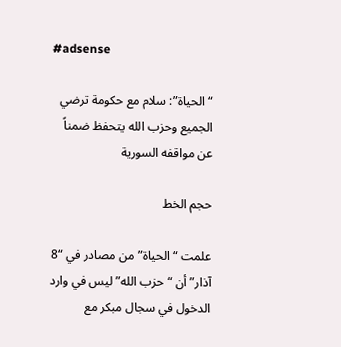#adsense

“الحياة”: سلام مع حكومة ترضي الجميع وحزب الله يتحفظ ضمناً عن مواقفه السورية

حجم الخط

علمت “الحياة” من مصادر في “8 آذار” أن “حزب الله” ليس في وارد الدخول في سجال مبكر مع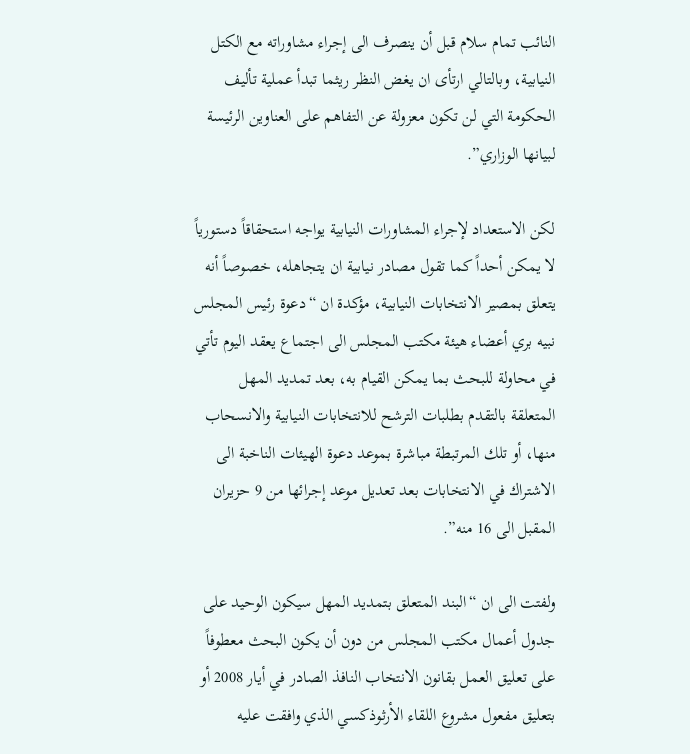النائب تمام سلام قبل أن ينصرف الى إجراء مشاوراته مع الكتل النيابية، وبالتالي ارتأى ان يغض النظر ريثما تبدأ عملية تأليف الحكومة التي لن تكون معزولة عن التفاهم على العناوين الرئيسة لبيانها الوزاري”.

لكن الاستعداد لإجراء المشاورات النيابية يواجه استحقاقاً دستورياً لا يمكن أحداً كما تقول مصادر نيابية ان يتجاهله، خصوصاً أنه يتعلق بمصير الانتخابات النيابية، مؤكدة ان “دعوة رئيس المجلس نبيه بري أعضاء هيئة مكتب المجلس الى اجتماع يعقد اليوم تأتي في محاولة للبحث بما يمكن القيام به، بعد تمديد المهل المتعلقة بالتقدم بطلبات الترشح للانتخابات النيابية والانسحاب منها، أو تلك المرتبطة مباشرة بموعد دعوة الهيئات الناخبة الى الاشتراك في الانتخابات بعد تعديل موعد إجرائها من 9 حزيران المقبل الى 16 منه”.

ولفتت الى ان “البند المتعلق بتمديد المهل سيكون الوحيد على جدول أعمال مكتب المجلس من دون أن يكون البحث معطوفاً على تعليق العمل بقانون الانتخاب النافذ الصادر في أيار 2008 أو بتعليق مفعول مشروع اللقاء الأرثوذكسي الذي وافقت عليه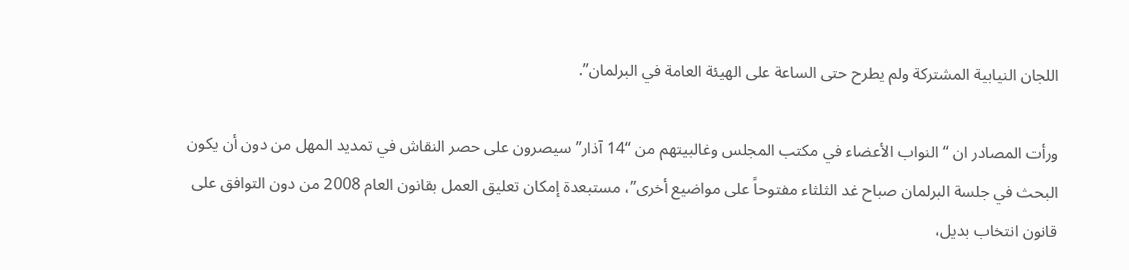اللجان النيابية المشتركة ولم يطرح حتى الساعة على الهيئة العامة في البرلمان”.

ورأت المصادر ان “النواب الأعضاء في مكتب المجلس وغالبيتهم من “14 آذار” سيصرون على حصر النقاش في تمديد المهل من دون أن يكون البحث في جلسة البرلمان صباح غد الثلثاء مفتوحاً على مواضيع أخرى”، مستبعدة إمكان تعليق العمل بقانون العام 2008 من دون التوافق على قانون انتخاب بديل،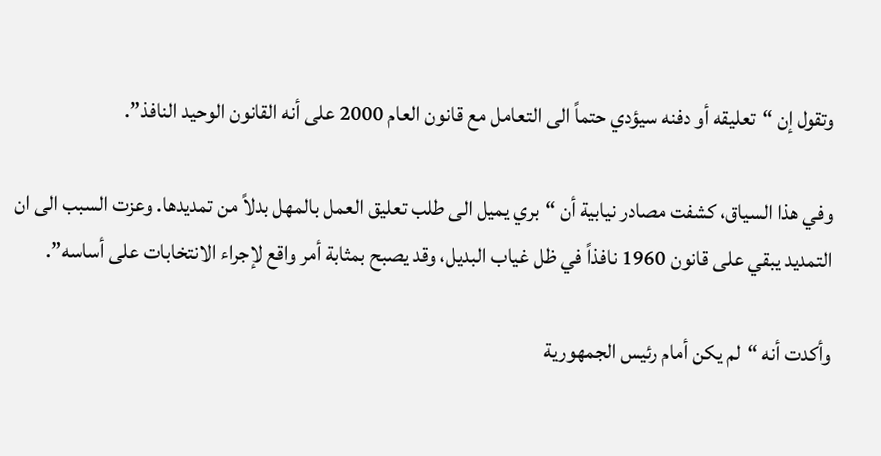وتقول إن “تعليقه أو دفنه سيؤدي حتماً الى التعامل مع قانون العام 2000 على أنه القانون الوحيد النافذ”.

وفي هذا السياق، كشفت مصادر نيابية أن “بري يميل الى طلب تعليق العمل بالمهل بدلاً من تمديدها. وعزت السبب الى ان التمديد يبقي على قانون 1960 نافذاً في ظل غياب البديل، وقد يصبح بمثابة أمر واقع لإجراء الانتخابات على أساسه”.

وأكدت أنه “لم يكن أمام رئيس الجمهورية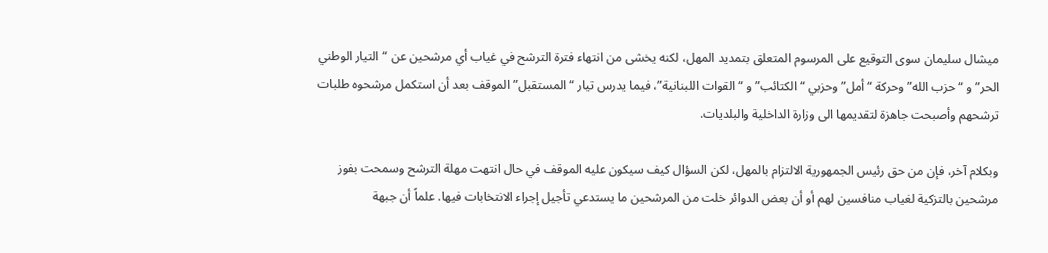ميشال سليمان سوى التوقيع على المرسوم المتعلق بتمديد المهل، لكنه يخشى من انتهاء فترة الترشح في غياب أي مرشحين عن “التيار الوطني الحر” و “حزب الله” وحركة “أمل” وحزبي “الكتائب” و “القوات اللبنانية”، فيما يدرس تيار “المستقبل” الموقف بعد أن استكمل مرشحوه طلبات ترشحهم وأصبحت جاهزة لتقديمها الى وزارة الداخلية والبلديات.

وبكلام آخر، فإن من حق رئيس الجمهورية الالتزام بالمهل، لكن السؤال كيف سيكون عليه الموقف في حال انتهت مهلة الترشح وسمحت بفوز مرشحين بالتزكية لغياب منافسين لهم أو أن بعض الدوائر خلت من المرشحين ما يستدعي تأجيل إجراء الانتخابات فيها. علماً أن جبهة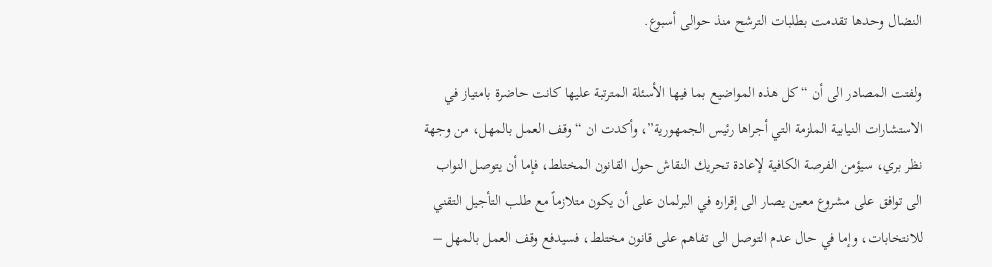النضال وحدها تقدمت بطلبات الترشح منذ حوالى أسبوع.

ولفتت المصادر الى أن “كل هذه المواضيع بما فيها الأسئلة المترتبة عليها كانت حاضرة بامتياز في الاستشارات النيابية الملزمة التي أجراها رئيس الجمهورية”، وأكدت ان “وقف العمل بالمهل، من وجهة نظر بري، سيؤمن الفرصة الكافية لإعادة تحريك النقاش حول القانون المختلط، فإما أن يتوصل النواب الى توافق على مشروع معين يصار الى إقراره في البرلمان على أن يكون متلازماً مع طلب التأجيل التقني للانتخابات، وإما في حال عدم التوصل الى تفاهم على قانون مختلط، فسيدفع وقف العمل بالمهل –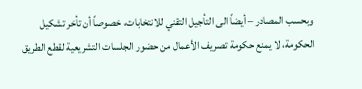وبحسب المصادر – أيضاً الى التأجيل التقني للانتخابات، خصوصاً أن تأخر تشكيل الحكومة، لا يمنع حكومة تصريف الأعمال من حضور الجلسات التشريعية لقطع الطريق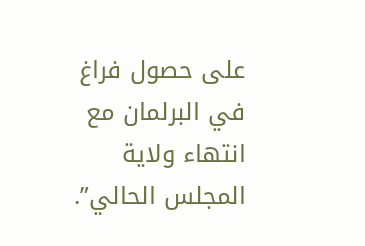على حصول فراغ في البرلمان مع انتهاء ولاية المجلس الحالي”.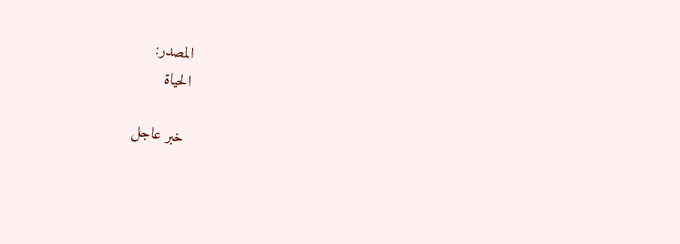المصدر:
الحياة

خبر عاجل